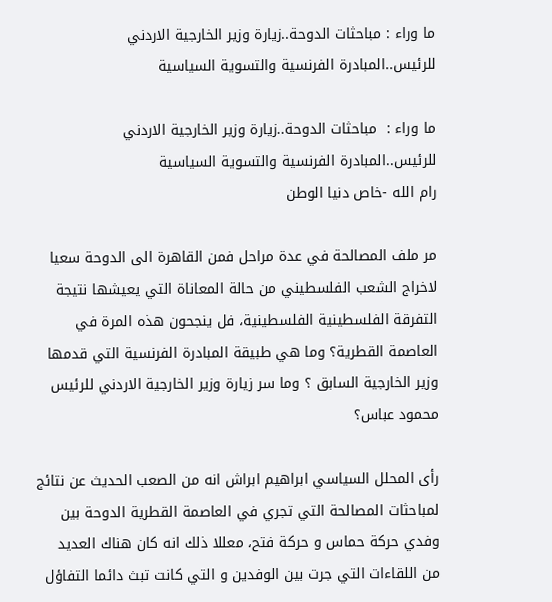ما وراء : مباحثات الدوحة..زيارة وزير الخارجية الاردني للرئيس..المبادرة الفرنسية والتسوية السياسية

ما وراء :  مباحثات الدوحة..زيارة وزير الخارجية الاردني للرئيس..المبادرة الفرنسية والتسوية السياسية
رام الله -خاص دنيا الوطن

مر ملف المصالحة في عدة مراحل فمن القاهرة الى الدوحة سعيا لاخراج الشعب الفلسطيني من حالة المعاناة التي يعيشها نتيجة التفرقة الفلسطينية الفلسطينية، فل ينجحون هذه المرة في العاصمة القطرية؟ وما هي طبيقة المبادرة الفرنسية التي قدمها وزير الخارجية السابق ؟ وما سر زيارة وزير الخارجية الاردني للرئيس محمود عباس؟

رأى المحلل السياسي ابراهيم ابراش انه من الصعب الحديث عن نتائج لمباحثات المصالحة التي تجري في العاصمة القطرية الدوحة بين وفدي حركة حماس و حركة فتح، معللا ذلك انه كان هناك العديد من اللقاءات التي جرت بين الوفدين و التي كانت تبث دائما التفاؤل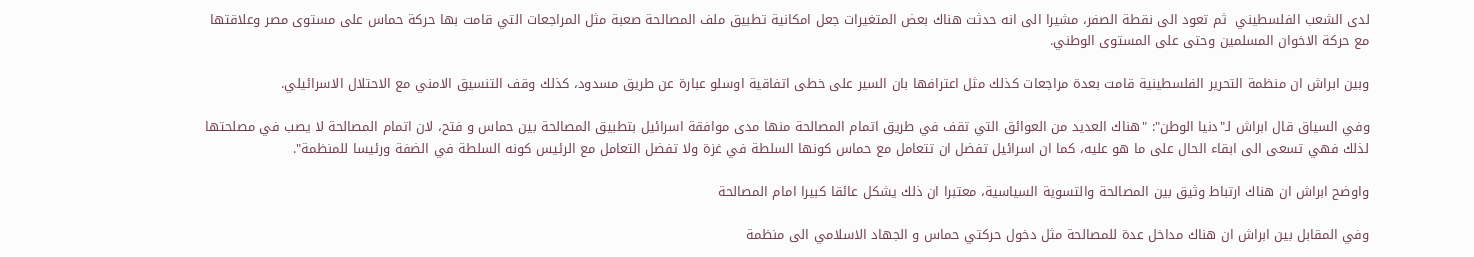لدى الشعب الفلسطيني  ثم تعود الى نقطة الصفر، مشيرا الى انه حدثت هناك بعض المتغيرات جعل امكانية تطبيق ملف المصالحة صعبة مثل المراجعات التي قامت بها حركة حماس على مستوى مصر وعلاقتها مع حركة الاخوان المسلمين وحتى على المستوى الوطني.

وبين ابراش ان منظمة التحرير الفلسطينية قامت بعدة مراجعات كذلك مثل اعترافها بان السير على خطى اتفاقية اوسلو عبارة عن طريق مسدود، كذلك وقف التنسيق الامني مع الاحتلال الاسرائيلي.

وفي السياق قال ابراش لـ"دنيا الوطن": "هناك العديد من العوائق التي تقف في طريق اتمام المصالحة منها مدى موافقة اسرائيل بتطبيق المصالحة بين حماس و فتح، لان اتمام المصالحة لا يصب في مصلحتها لذلك فهي تسعى الى ابقاء الحال على ما هو عليه، كما ان اسرائيل تفضل ان تتعامل مع حماس كونها السلطة في غزة ولا تفضل التعامل مع الرئيس كونه السلطة في الضفة ورئيسا للمنظمة".

واوضح ابراش ان هناك ارتباط وثيق بين المصالحة والتسوية السياسية، معتبرا ان ذلك يشكل عائقا كبيرا امام المصالحة

وفي المقابل بين ابراش ان هناك مداخل عدة للمصالحة مثل دخول حركتي حماس و الجهاد الاسلامي الى منظمة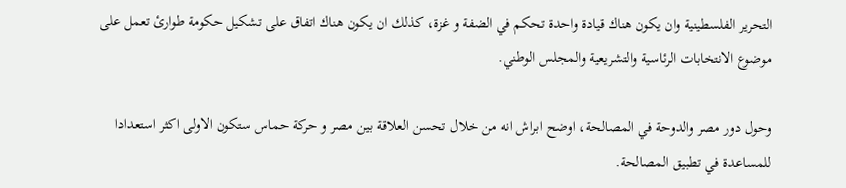التحرير الفلسطينية وان يكون هناك قيادة واحدة تحكم في الضفة و غزة، كذلك ان يكون هناك اتفاق على تشكيل حكومة طوارئ تعمل على موضوع الانتخابات الرئاسية والتشريعية والمجلس الوطني.

وحول دور مصر والدوحة في المصالحة، اوضح ابراش انه من خلال تحسن العلاقة بين مصر و حركة حماس ستكون الاولى اكثر استعدادا للمساعدة في تطبيق المصالحة.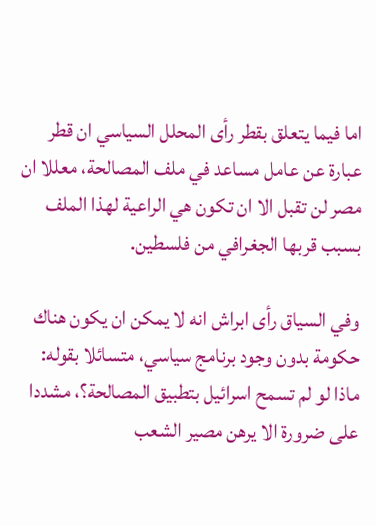اما فيما يتعلق بقطر رأى المحلل السياسي ان قطر عبارة عن عامل مساعد في ملف المصالحة، معللا ان مصر لن تقبل الا ان تكون هي الراعية لهذا الملف بسبب قربها الجغرافي من فلسطين.

وفي السياق رأى ابراش انه لا يمكن ان يكون هناك حكومة بدون وجود برنامج سياسي، متسائلا بقوله: ماذا لو لم تسمح اسرائيل بتطبيق المصالحة؟، مشددا على ضرورة الا يرهن مصير الشعب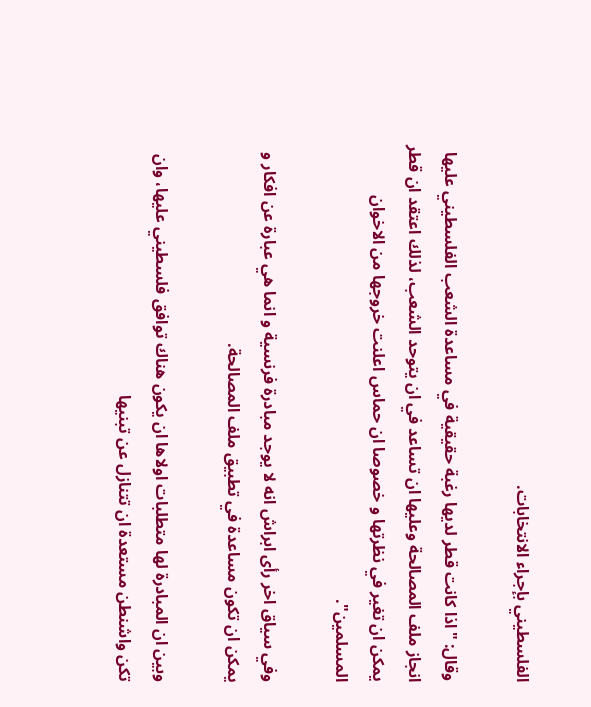الفلسطيني بإجراء الانتخابات.

وقال: "اذا كانت قطر لديها رغبة حقيقية في مساعدة الشعب الفلسطيني عليها انجاز ملف المصالحة وعليها ان تساعد في ان يتوحد الشعب، لذلك اعتقد ان قطر يمكن ان تغير في نظرتها و خصوصا ان حماس اعلنت خروجها من الاخوان المسلمين".

وفي سياق اخر رأى ابراش انه لا يوجد مبادرة فرنسية و انما هي عبارة عن افكار و يمكن ان تكون مساعدة في تطبيق ملف المصالحة.

وبين ان المبادرة لها متطلبات اولاها ان يكون هناك توافق فلسطيني عليها، وان تكن واشنطن مستعدة ان تتنازل عن تبنيها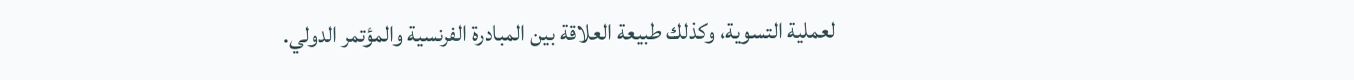لعملية التسوية، وكذلك طبيعة العلاقة بين المبادرة الفرنسية والمؤتمر الدولي.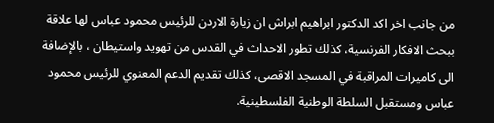من جانب اخر اكد الدكتور ابراهيم ابراش ان زيارة الاردن للرئيس محمود عباس لها علاقة ببحث الافكار الفرنسية، كذلك تطور الاحداث في القدس من تهويد واستيطان ، بالإضافة الى كاميرات المراقبة في المسجد الاقصى، كذلك تقديم الدعم المعنوي للرئيس محمود عباس ومستقبل السلطة الوطنية الفلسطينية.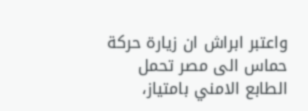واعتبر ابراش ان زيارة حركة حماس الى مصر تحمل الطابع الامني بامتياز،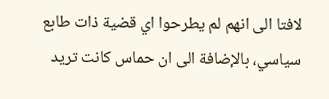لافتا الى انهم لم يطرحوا اي قضية ذات طابع سياسي، بالإضافة الى ان حماس كانت تريد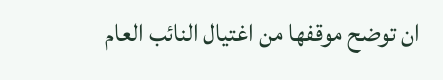ان توضح موقفها من اغتيال النائب العام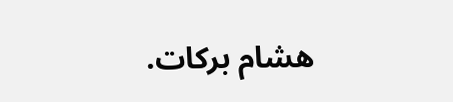هشام بركات.